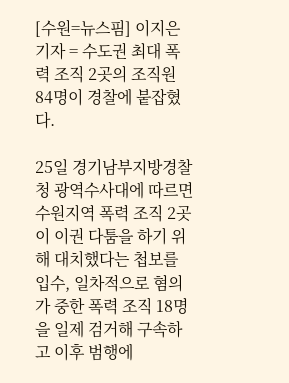[수원=뉴스핌] 이지은 기자 = 수도권 최대 폭력 조직 2곳의 조직원 84명이 경찰에 붙잡혔다.

25일 경기남부지방경찰청 광역수사대에 따르면 수원지역 폭력 조직 2곳이 이권 다툼을 하기 위해 대치했다는 첩보를 입수, 일차적으로 혐의가 중한 폭력 조직 18명을 일제 검거해 구속하고 이후 범행에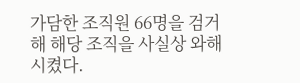가담한 조직원 66명을 검거해 해당 조직을 사실상 와해시켰다.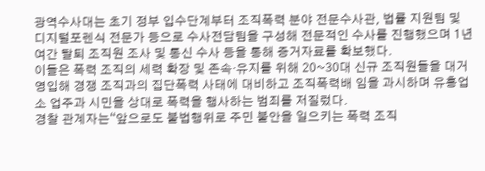광역수사대는 초기 정부 입수단계부터 조직폭력 분야 전문수사관, 법률 지원팀 및 디지털포렌식 전문가 등으로 수사전담팀을 구성해 전문적인 수사를 진행했으며 1년여간 탈퇴 조직원 조사 및 통신 수사 등을 통해 증거자료를 확보했다.
이들은 폭력 조직의 세력 확장 및 존속·유지를 위해 20~30대 신규 조직원들을 대거 영입해 경쟁 조직과의 집단폭력 사태에 대비하고 조직폭력배 임을 과시하며 유흥업소 업주과 시민을 상대로 폭력을 행사하는 범죄를 저질렀다.
경찰 관계자는“앞으로도 불법행위로 주민 불안을 일으키는 폭력 조직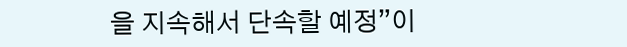을 지속해서 단속할 예정”이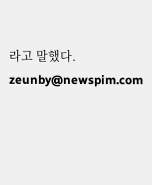라고 말했다.
zeunby@newspim.com